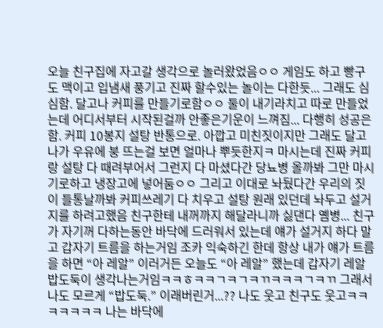오늘 친구집에 자고갈 생각으로 놀러왔었음ㅇㅇ 게임도 하고 빵구도 맥이고 입냄새 풍기고 진짜 할수있는 놀이는 다한듯... 그래도 심심함. 달고나 커피를 만들기로함ㅇㅇ 둘이 내기라치고 따로 만들었는데 어디서부터 시작된걸까 안좋은기운이 느껴짐... 다행히 성공은 함. 커피 10봉지 설탕 반통으로. 아깝고 미친짓이지만 그래도 달고나가 우유에 붕 뜨는걸 보면 얼마나 뿌듯한지ㅋ 마시는데 진짜 커피랑 설탕 다 때려부어서 그런지 다 마셨다간 당뇨병 올까봐 그만 마시기로하고 냉장고에 넣어둠ㅇㅇ 그리고 이대로 놔뒀다간 우리의 짓이 들통날까봐 커피쓰레기 다 치우고 설탕 원래 있던데 놔두고 설거지를 하려고했음 친구한테 내꺼까지 해달라니까 싫댄다 옘병... 친구가 자기꺼 다하는동안 바닥에 드러워서 있는데 얘가 설거지 하다 말고 갑자기 트름을 하는거임 조카 익숙하긴 한데 항상 내가 얘가 트름을 하면 “아 레알” 이러거든 오늘도 “아 레알” 했는데 갑자기 레알밥도둑이 생각나는거임ㅋㅋㅎㅋㅋㄱㅋㄱㅋㄲㅋㅋㅋㄱㅋㄲ 그래서 나도 모르게 “밥도둑.” 이래버린거...?? 나도 웃고 친구도 웃고ㅋㅋㅋㅋㅋㅋㅋ 나는 바닥에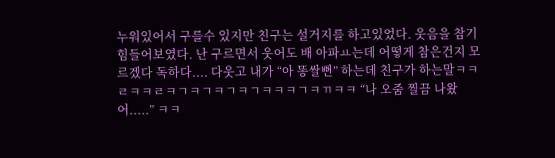누워있어서 구를수 있지만 친구는 설거지를 하고있었다. 웃음을 참기 힘들어보였다. 난 구르면서 웃어도 배 아파ㅛ는데 어떻게 참은건지 모르겠다 독하다.... 다웃고 내가 “아 똥쌀뻔” 하는데 친구가 하는말ㅋㅋㄹㅋㅋㄹㅋㄱㅋㄱㅋㄱㅋㄱㅋㅋㅋㄱㅋㄲㅋㅋ “나 오줌 찔끔 나왔어.....” ㅋㅋ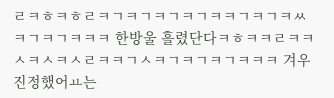ㄹㅋㅎㅋㅎㄹㅋㄱㅋㄱㅋㄱㅋㄱㅋㅋㄱㅋㄱㅋㅆㅋㄱㅋㄱㅋㅋㅋ 한방울 흘렸단다ㅋㅎㅋㅋㄹㅋㅋㅅㅋㅅㅋㅅㄹㅋㅋㄱㅅㅋㄱㅋㄱㅋㄱㅋㅋㅋ 겨우 진정했어ㅛ는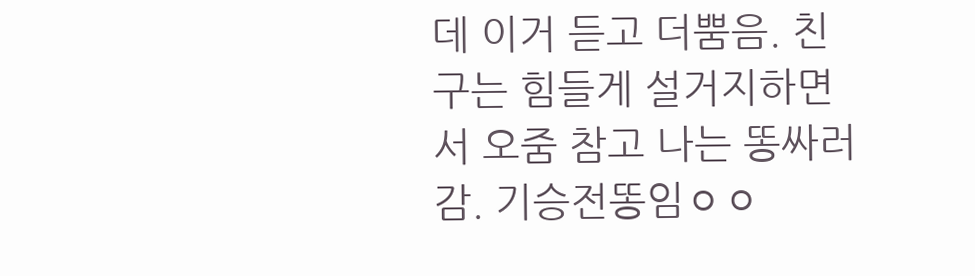데 이거 듣고 더뿜음. 친구는 힘들게 설거지하면서 오줌 참고 나는 똥싸러감. 기승전똥임ㅇㅇ